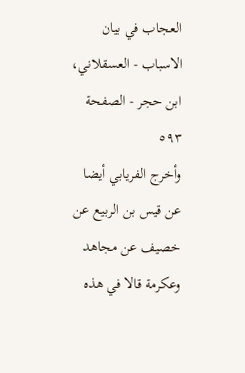العجاب في بيان الاسباب - العسقلاني، ابن حجر - الصفحة ٥٩٣
وأخرج الفريابي أيضا عن قيس بن الربيع عن خصيف عن مجاهد وعكرمة قالا في هذه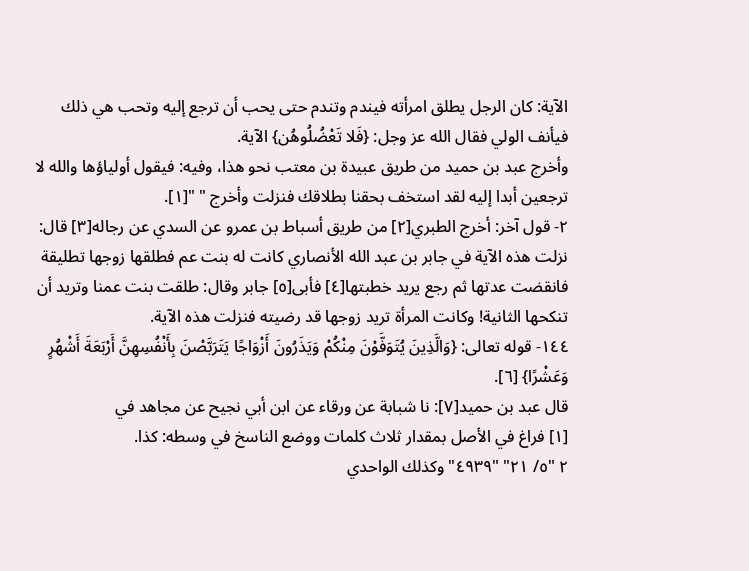الآية: كان الرجل يطلق امرأته فيندم وتندم حتى يحب أن ترجع إليه وتحب هي ذلك فيأنف الولي فقال الله عز وجل: {فَلا تَعْضُلُوهُن} الآية.
وأخرج عبد بن حميد من طريق عبيدة بن معتب نحو هذا، وفيه: فيقول أولياؤها والله لا ترجعين أبدا إليه لقد استخف بحقنا بطلاقك فنزلت وأخرج " "[١].
٢- قول آخر: أخرج الطبري[٢] من طريق أسباط بن عمرو عن السدي عن رجاله[٣] قال: نزلت هذه الآية في جابر بن عبد الله الأنصاري كانت له بنت عم فطلقها زوجها تطليقة فانقضت عدتها ثم رجع يريد خطبتها[٤] فأبى[٥] جابر وقال: طلقت بنت عمنا وتريد أن تنكحها الثانية! وكانت المرأة تريد زوجها قد رضيته فنزلت هذه الآية.
١٤٤- قوله تعالى: {وَالَّذِينَ يُتَوَفَّوْنَ مِنْكُمْ وَيَذَرُونَ أَزْوَاجًا يَتَرَبَّصْنَ بِأَنْفُسِهِنَّ أَرْبَعَةَ أَشْهُرٍ وَعَشْرًا} [٦].
قال عبد بن حميد[٧]: نا شبابة عن ورقاء عن ابن أبي نجيح عن مجاهد في
[١] فراغ في الأصل بمقدار ثلاث كلمات ووضع الناسخ في وسطه: كذا.
٢ "٥/ ٢١" "٤٩٣٩" وكذلك الواحدي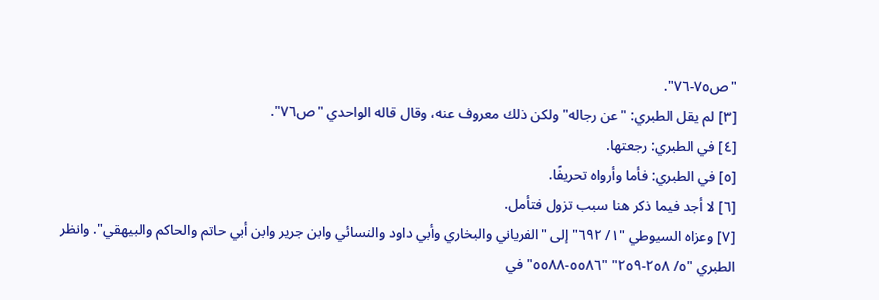"ص٧٥-٧٦".
[٣] لم يقل الطبري: "عن رجاله" ولكن ذلك معروف عنه، وقال قاله الواحدي "ص٧٦".
[٤] في الطبري: رجعتها.
[٥] في الطبري: فأما وأرواه تحريفًا.
[٦] لا أجد فيما ذكر هنا سبب تزول فتأمل.
[٧] وعزاه السيوطي "١/ ٦٩٢" إلى "الفرياني والبخاري وأبي داود والنسائي وابن جرير وابن أبي حاتم والحاكم والبيهقي". وانظر الطبري "٥/ ٢٥٨-٢٥٩" "٥٥٨٦-٥٥٨٨" في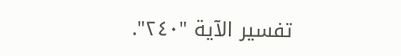تفسير الآية "٢٤٠".